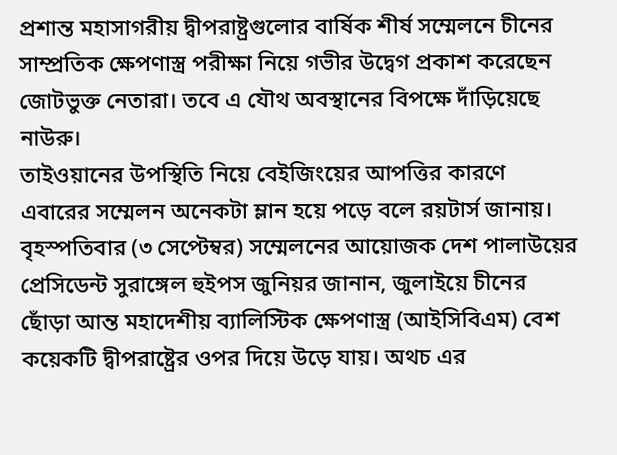প্রশান্ত মহাসাগরীয় দ্বীপরাষ্ট্রগুলোর বার্ষিক শীর্ষ সম্মেলনে চীনের সাম্প্রতিক ক্ষেপণাস্ত্র পরীক্ষা নিয়ে গভীর উদ্বেগ প্রকাশ করেছেন জোটভুক্ত নেতারা। তবে এ যৌথ অবস্থানের বিপক্ষে দাঁড়িয়েছে নাউরু।
তাইওয়ানের উপস্থিতি নিয়ে বেইজিংয়ের আপত্তির কারণে এবারের সম্মেলন অনেকটা ম্লান হয়ে পড়ে বলে রয়টার্স জানায়।
বৃহস্পতিবার (৩ সেপ্টেম্বর) সম্মেলনের আয়োজক দেশ পালাউয়ের প্রেসিডেন্ট সুরাঙ্গেল হুইপস জুনিয়র জানান, জুলাইয়ে চীনের ছোঁড়া আন্ত মহাদেশীয় ব্যালিস্টিক ক্ষেপণাস্ত্র (আইসিবিএম) বেশ কয়েকটি দ্বীপরাষ্ট্রের ওপর দিয়ে উড়ে যায়। অথচ এর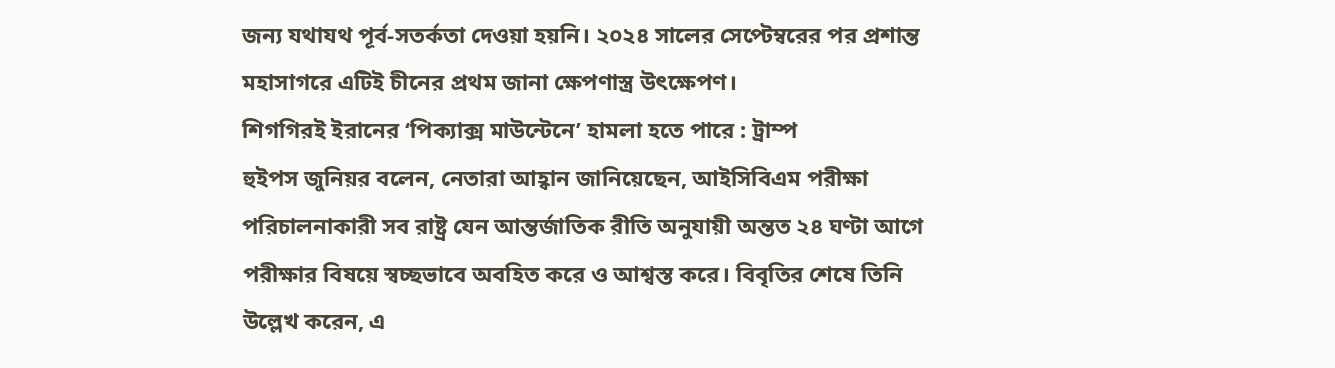জন্য যথাযথ পূর্ব-সতর্কতা দেওয়া হয়নি। ২০২৪ সালের সেপ্টেম্বরের পর প্রশান্ত মহাসাগরে এটিই চীনের প্রথম জানা ক্ষেপণাস্ত্র উৎক্ষেপণ।
শিগগিরই ইরানের ‘পিক্যাক্স মাউন্টেনে’ হামলা হতে পারে : ট্রাম্প
হুইপস জুনিয়র বলেন, নেতারা আহ্বান জানিয়েছেন, আইসিবিএম পরীক্ষা পরিচালনাকারী সব রাষ্ট্র যেন আন্তর্জাতিক রীতি অনুযায়ী অন্তত ২৪ ঘণ্টা আগে পরীক্ষার বিষয়ে স্বচ্ছভাবে অবহিত করে ও আশ্বস্ত করে। বিবৃতির শেষে তিনি উল্লেখ করেন, এ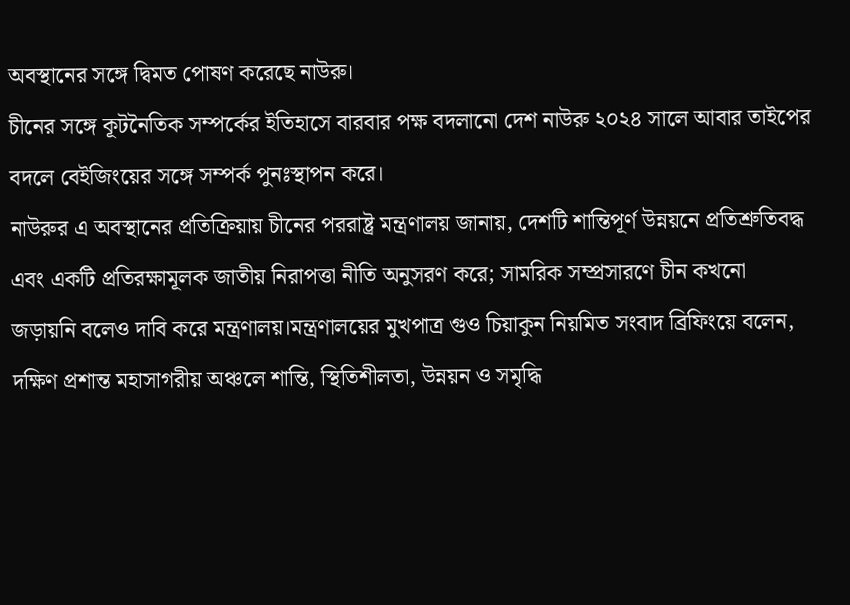অবস্থানের সঙ্গে দ্বিমত পোষণ করেছে নাউরু।
চীনের সঙ্গে কূটনৈতিক সম্পর্কের ইতিহাসে বারবার পক্ষ বদলানো দেশ নাউরু ২০২৪ সালে আবার তাইপের বদলে বেইজিংয়ের সঙ্গে সম্পর্ক পুনঃস্থাপন করে।
নাউরুর এ অবস্থানের প্রতিক্রিয়ায় চীনের পররাষ্ট্র মন্ত্রণালয় জানায়, দেশটি শান্তিপূর্ণ উন্নয়নে প্রতিশ্রুতিবদ্ধ এবং একটি প্রতিরক্ষামূলক জাতীয় নিরাপত্তা নীতি অনুসরণ করে; সামরিক সম্প্রসারণে চীন কখনো জড়ায়নি বলেও দাবি করে মন্ত্রণালয়।মন্ত্রণালয়ের মুখপাত্র গুও চিয়াকুন নিয়মিত সংবাদ ব্রিফিংয়ে বলেন, দক্ষিণ প্রশান্ত মহাসাগরীয় অঞ্চলে শান্তি, স্থিতিশীলতা, উন্নয়ন ও সমৃদ্ধি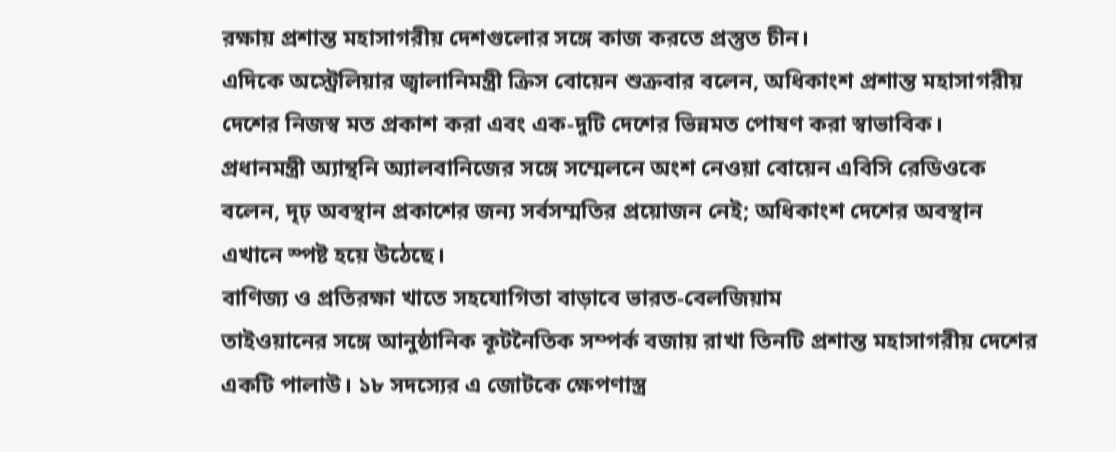রক্ষায় প্রশান্ত মহাসাগরীয় দেশগুলোর সঙ্গে কাজ করতে প্রস্তুত চীন।
এদিকে অস্ট্রেলিয়ার জ্বালানিমন্ত্রী ক্রিস বোয়েন শুক্রবার বলেন, অধিকাংশ প্রশান্ত মহাসাগরীয় দেশের নিজস্ব মত প্রকাশ করা এবং এক-দুটি দেশের ভিন্নমত পোষণ করা স্বাভাবিক।
প্রধানমন্ত্রী অ্যান্থনি অ্যালবানিজের সঙ্গে সম্মেলনে অংশ নেওয়া বোয়েন এবিসি রেডিওকে বলেন, দৃঢ় অবস্থান প্রকাশের জন্য সর্বসম্মতির প্রয়োজন নেই; অধিকাংশ দেশের অবস্থান এখানে স্পষ্ট হয়ে উঠেছে।
বাণিজ্য ও প্রতিরক্ষা খাতে সহযোগিতা বাড়াবে ভারত-বেলজিয়াম
তাইওয়ানের সঙ্গে আনুষ্ঠানিক কূটনৈতিক সম্পর্ক বজায় রাখা তিনটি প্রশান্ত মহাসাগরীয় দেশের একটি পালাউ। ১৮ সদস্যের এ জোটকে ক্ষেপণাস্ত্র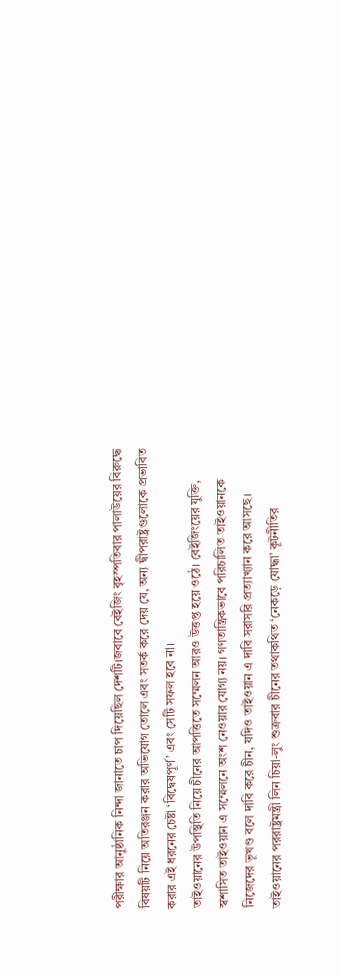পরীক্ষার আনুষ্ঠানিক নিন্দা জানাতে চাপ দিয়েছিল দেশটি।জবাবে বেইজিং বৃহস্পতিবার পালাউয়ের বিরুদ্ধে বিষয়টি নিয়ে অতিরঞ্জন করার অভিযোগ তোলে এবং সতর্ক করে দেয় যে, অন্য দ্বীপরাষ্ট্রগুলোকে প্রভাবিত করার এই ধরনের চেষ্টা ‘বিদ্বেষপূর্ণ’ এবং সেটি সফল হবে না।
তাইওয়ানের উপস্থিতি নিয়ে চীনের আপত্তিতে সম্মেলন আরও উত্তপ্ত হয়ে ওঠে। বেইজিংয়ের যুক্তি, স্বশাসিত তাইওয়ান এ সম্মেলনে অংশ নেওয়ার যোগ্য নয়। গণতান্ত্রিকভাবে পরিচালিত তাইওয়ানকে নিজেদের ভূখণ্ড বলে দাবি করে চীন, যদিও তাইওয়ান এ দাবি সরাসরি প্রত্যাখ্যান করে আসছে।
তাইওয়ানের পররাষ্ট্রমন্ত্রী লিন চিয়া-লুং শুক্রবার চীনের তথাকথিত ‘নেকড়ে যোদ্ধা’ কূটনীতির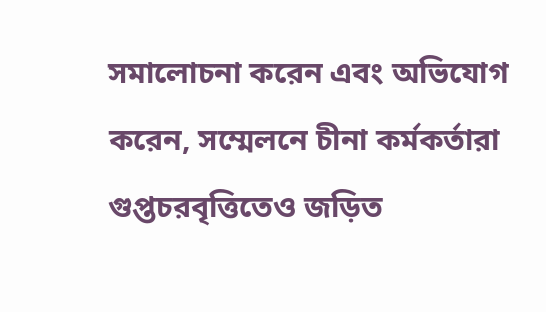সমালোচনা করেন এবং অভিযোগ করেন, সম্মেলনে চীনা কর্মকর্তারা গুপ্তচরবৃত্তিতেও জড়িত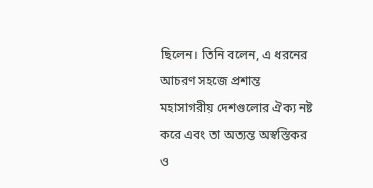ছিলেন। তিনি বলেন, এ ধরনের আচরণ সহজে প্রশান্ত মহাসাগরীয় দেশগুলোর ঐক্য নষ্ট করে এবং তা অত্যন্ত অস্বস্তিকর ও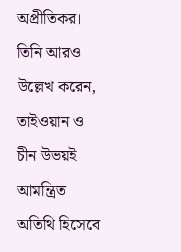অপ্রীতিকর। তিনি আরও উল্লেখ করেন, তাইওয়ান ও চীন উভয়ই আমন্ত্রিত অতিথি হিসেবে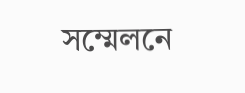সম্মেলনে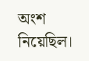অংশ নিয়েছিল।